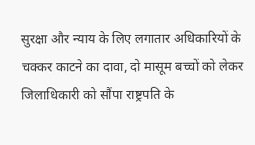सुरक्षा और न्याय के लिए लगातार अधिकारियों के चक्कर काटने का दावा, दो मासूम बच्चों को लेकर जिलाधिकारी को सौंपा राष्ट्रपति के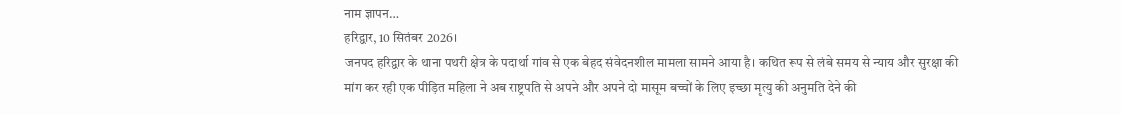नाम ज्ञापन…
हरिद्वार, 10 सितंबर 2026।
जनपद हरिद्वार के थाना पथरी क्षेत्र के पदार्था गांव से एक बेहद संवेदनशील मामला सामने आया है। कथित रूप से लंबे समय से न्याय और सुरक्षा की मांग कर रही एक पीड़ित महिला ने अब राष्ट्रपति से अपने और अपने दो मासूम बच्चों के लिए इच्छा मृत्यु की अनुमति देने की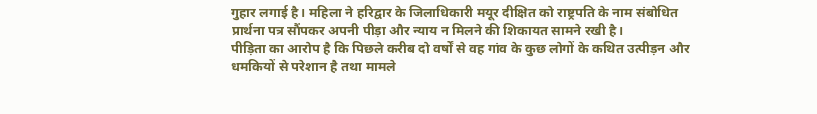गुहार लगाई है। महिला ने हरिद्वार के जिलाधिकारी मयूर दीक्षित को राष्ट्रपति के नाम संबोधित प्रार्थना पत्र सौंपकर अपनी पीड़ा और न्याय न मिलने की शिकायत सामने रखी है।
पीड़िता का आरोप है कि पिछले करीब दो वर्षों से वह गांव के कुछ लोगों के कथित उत्पीड़न और धमकियों से परेशान है तथा मामले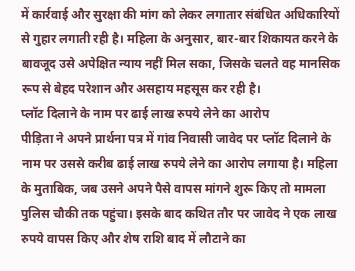में कार्रवाई और सुरक्षा की मांग को लेकर लगातार संबंधित अधिकारियों से गुहार लगाती रही है। महिला के अनुसार, बार-बार शिकायत करने के बावजूद उसे अपेक्षित न्याय नहीं मिल सका, जिसके चलते वह मानसिक रूप से बेहद परेशान और असहाय महसूस कर रही है।
प्लॉट दिलाने के नाम पर ढाई लाख रुपये लेने का आरोप
पीड़िता ने अपने प्रार्थना पत्र में गांव निवासी जावेद पर प्लॉट दिलाने के नाम पर उससे करीब ढाई लाख रुपये लेने का आरोप लगाया है। महिला के मुताबिक, जब उसने अपने पैसे वापस मांगने शुरू किए तो मामला पुलिस चौकी तक पहुंचा। इसके बाद कथित तौर पर जावेद ने एक लाख रुपये वापस किए और शेष राशि बाद में लौटाने का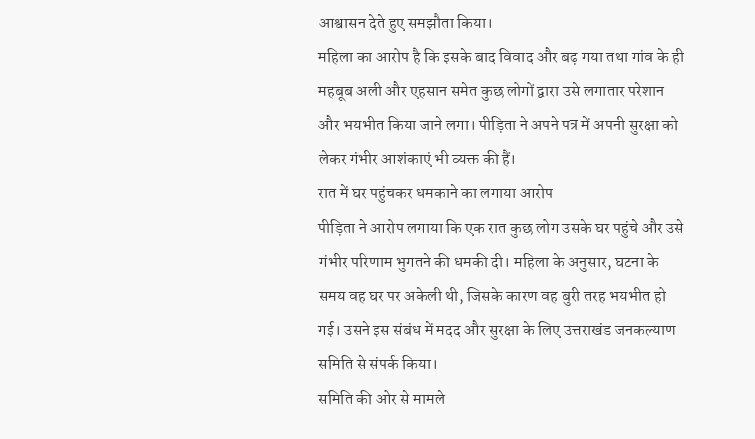आश्वासन देते हुए समझौता किया।
महिला का आरोप है कि इसके बाद विवाद और बढ़ गया तथा गांव के ही महबूब अली और एहसान समेत कुछ लोगों द्वारा उसे लगातार परेशान और भयभीत किया जाने लगा। पीड़िता ने अपने पत्र में अपनी सुरक्षा को लेकर गंभीर आशंकाएं भी व्यक्त की हैं।
रात में घर पहुंचकर धमकाने का लगाया आरोप
पीड़िता ने आरोप लगाया कि एक रात कुछ लोग उसके घर पहुंचे और उसे गंभीर परिणाम भुगतने की धमकी दी। महिला के अनुसार, घटना के समय वह घर पर अकेली थी, जिसके कारण वह बुरी तरह भयभीत हो गई। उसने इस संबंध में मदद और सुरक्षा के लिए उत्तराखंड जनकल्याण समिति से संपर्क किया।
समिति की ओर से मामले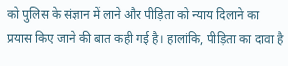को पुलिस के संज्ञान में लाने और पीड़िता को न्याय दिलाने का प्रयास किए जाने की बात कही गई है। हालांकि, पीड़िता का दावा है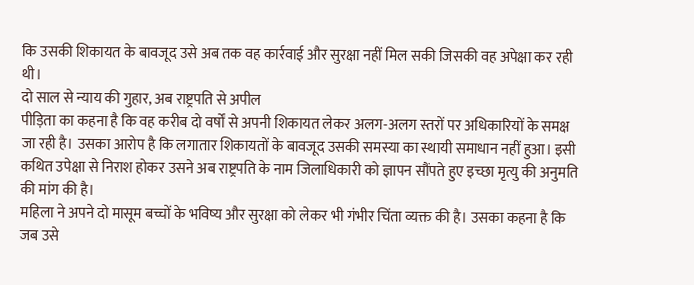कि उसकी शिकायत के बावजूद उसे अब तक वह कार्रवाई और सुरक्षा नहीं मिल सकी जिसकी वह अपेक्षा कर रही थी।
दो साल से न्याय की गुहार, अब राष्ट्रपति से अपील
पीड़िता का कहना है कि वह करीब दो वर्षों से अपनी शिकायत लेकर अलग-अलग स्तरों पर अधिकारियों के समक्ष जा रही है। उसका आरोप है कि लगातार शिकायतों के बावजूद उसकी समस्या का स्थायी समाधान नहीं हुआ। इसी कथित उपेक्षा से निराश होकर उसने अब राष्ट्रपति के नाम जिलाधिकारी को ज्ञापन सौंपते हुए इच्छा मृत्यु की अनुमति की मांग की है।
महिला ने अपने दो मासूम बच्चों के भविष्य और सुरक्षा को लेकर भी गंभीर चिंता व्यक्त की है। उसका कहना है कि जब उसे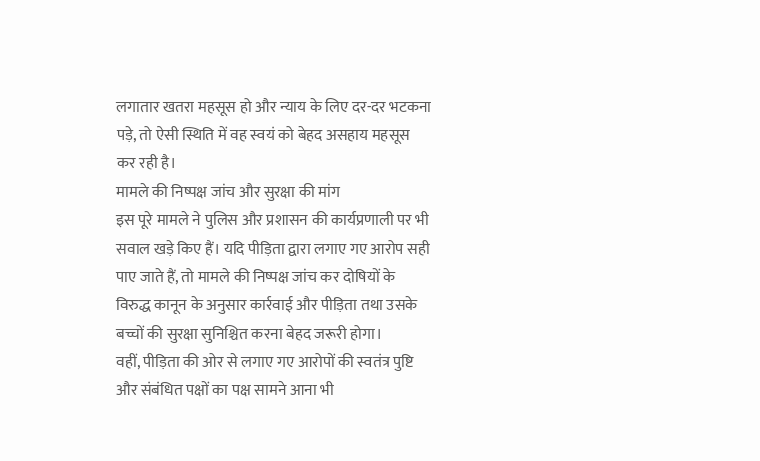लगातार खतरा महसूस हो और न्याय के लिए दर-दर भटकना पड़े, तो ऐसी स्थिति में वह स्वयं को बेहद असहाय महसूस कर रही है।
मामले की निष्पक्ष जांच और सुरक्षा की मांग
इस पूरे मामले ने पुलिस और प्रशासन की कार्यप्रणाली पर भी सवाल खड़े किए हैं। यदि पीड़िता द्वारा लगाए गए आरोप सही पाए जाते हैं, तो मामले की निष्पक्ष जांच कर दोषियों के विरुद्ध कानून के अनुसार कार्रवाई और पीड़िता तथा उसके बच्चों की सुरक्षा सुनिश्चित करना बेहद जरूरी होगा।
वहीं, पीड़िता की ओर से लगाए गए आरोपों की स्वतंत्र पुष्टि और संबंधित पक्षों का पक्ष सामने आना भी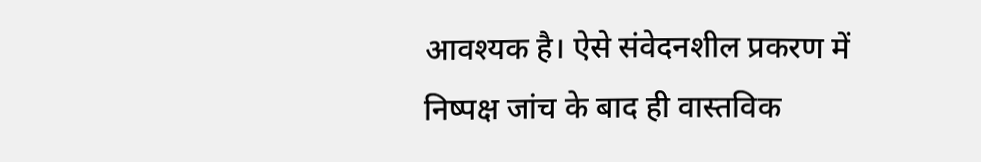आवश्यक है। ऐसे संवेदनशील प्रकरण में निष्पक्ष जांच के बाद ही वास्तविक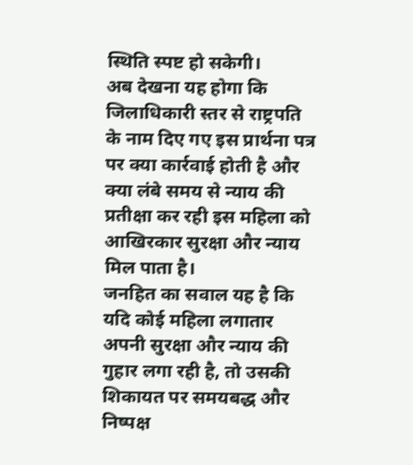स्थिति स्पष्ट हो सकेगी।
अब देखना यह होगा कि जिलाधिकारी स्तर से राष्ट्रपति के नाम दिए गए इस प्रार्थना पत्र पर क्या कार्रवाई होती है और क्या लंबे समय से न्याय की प्रतीक्षा कर रही इस महिला को आखिरकार सुरक्षा और न्याय मिल पाता है।
जनहित का सवाल यह है कि यदि कोई महिला लगातार अपनी सुरक्षा और न्याय की गुहार लगा रही है, तो उसकी शिकायत पर समयबद्ध और निष्पक्ष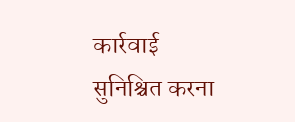कार्रवाई सुनिश्चित करना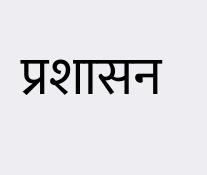प्रशासन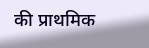की प्राथमिक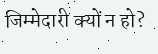जिम्मेदारी क्यों न हो?